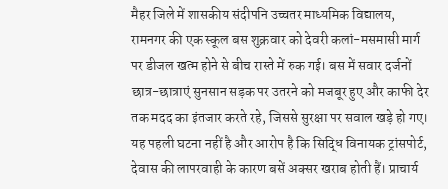मैहर जिले में शासकीय संदीपनि उच्चतर माध्यमिक विद्यालय, रामनगर की एक स्कूल बस शुक्रवार को देवरी कलां-मसमासी मार्ग पर डीजल खत्म होने से बीच रास्ते में रुक गई। बस में सवार दर्जनों छात्र-छात्राएं सुनसान सड़क पर उतरने को मजबूर हुए और काफी देर तक मदद का इंतजार करते रहे, जिससे सुरक्षा पर सवाल खड़े हो गए। यह पहली घटना नहीं है और आरोप है कि सिद्धि विनायक ट्रांसपोर्ट, देवास की लापरवाही के कारण बसें अक्सर खराब होती हैं। प्राचार्य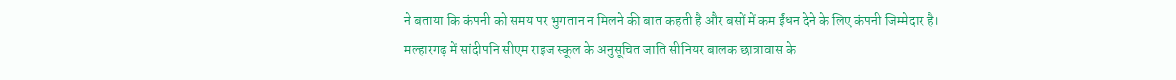ने बताया कि कंपनी को समय पर भुगतान न मिलने की बात कहती है और बसों में कम ईंधन देने के लिए कंपनी जिम्मेदार है।
मल्हारगढ़ में सांदीपनि सीएम राइज स्कूल के अनुसूचित जाति सीनियर बालक छात्रावास के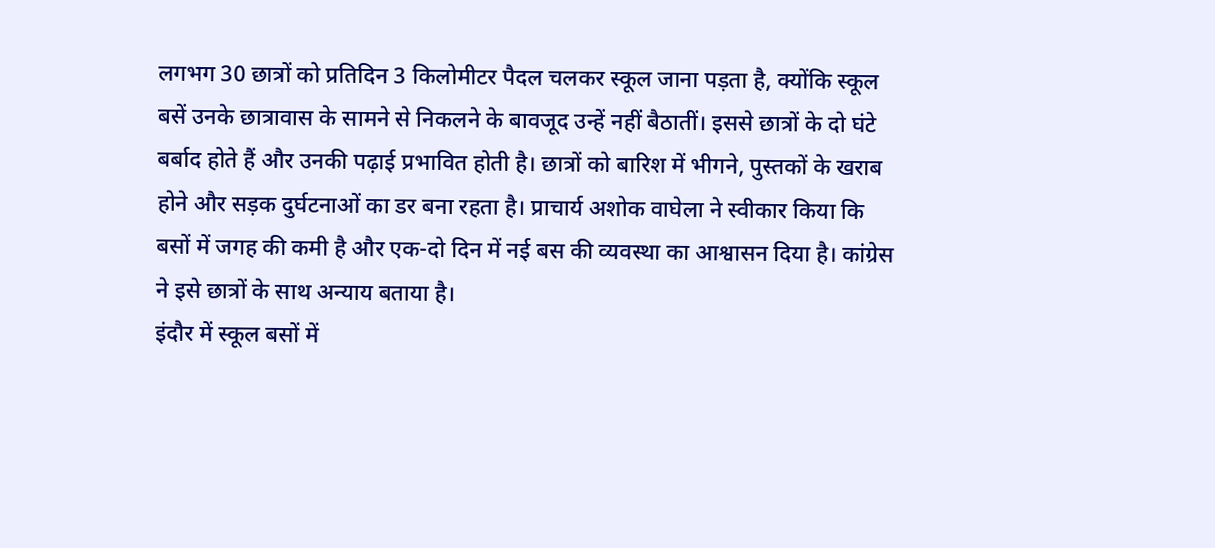लगभग 30 छात्रों को प्रतिदिन 3 किलोमीटर पैदल चलकर स्कूल जाना पड़ता है, क्योंकि स्कूल बसें उनके छात्रावास के सामने से निकलने के बावजूद उन्हें नहीं बैठातीं। इससे छात्रों के दो घंटे बर्बाद होते हैं और उनकी पढ़ाई प्रभावित होती है। छात्रों को बारिश में भीगने, पुस्तकों के खराब होने और सड़क दुर्घटनाओं का डर बना रहता है। प्राचार्य अशोक वाघेला ने स्वीकार किया कि बसों में जगह की कमी है और एक-दो दिन में नई बस की व्यवस्था का आश्वासन दिया है। कांग्रेस ने इसे छात्रों के साथ अन्याय बताया है।
इंदौर में स्कूल बसों में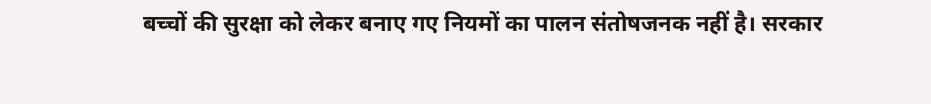बच्चों की सुरक्षा को लेकर बनाए गए नियमों का पालन संतोषजनक नहीं है। सरकार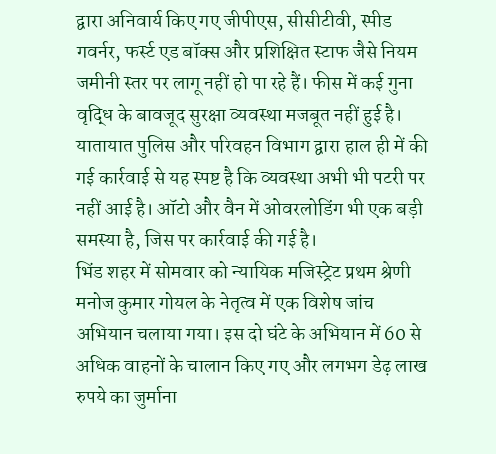द्वारा अनिवार्य किए गए जीपीएस, सीसीटीवी, स्पीड गवर्नर, फर्स्ट एड बॉक्स और प्रशिक्षित स्टाफ जैसे नियम जमीनी स्तर पर लागू नहीं हो पा रहे हैं। फीस में कई गुना वृद्धि के बावजूद सुरक्षा व्यवस्था मजबूत नहीं हुई है। यातायात पुलिस और परिवहन विभाग द्वारा हाल ही में की गई कार्रवाई से यह स्पष्ट है कि व्यवस्था अभी भी पटरी पर नहीं आई है। ऑटो और वैन में ओवरलोडिंग भी एक बड़ी समस्या है, जिस पर कार्रवाई की गई है।
भिंड शहर में सोमवार को न्यायिक मजिस्ट्रेट प्रथम श्रेणी मनोज कुमार गोयल के नेतृत्व में एक विशेष जांच अभियान चलाया गया। इस दो घंटे के अभियान में 60 से अधिक वाहनों के चालान किए गए और लगभग डेढ़ लाख रुपये का जुर्माना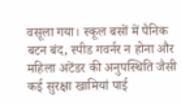वसूला गया। स्कूल बसों में पैनिक बटन बंद, स्पीड गवर्नर न होना और महिला अटेंडर की अनुपस्थिति जैसी कई सुरक्षा खामियां पाई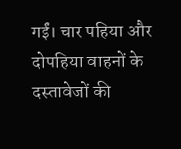गईं। चार पहिया और दोपहिया वाहनों के दस्तावेजों की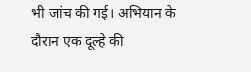भी जांच की गई। अभियान के दौरान एक दूल्हे की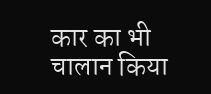कार का भी चालान किया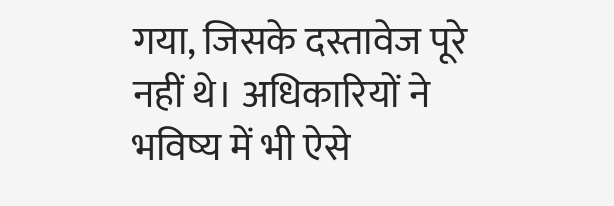गया, जिसके दस्तावेज पूरे नहीं थे। अधिकारियों ने भविष्य में भी ऐसे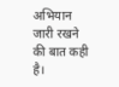अभियान जारी रखने की बात कही है।